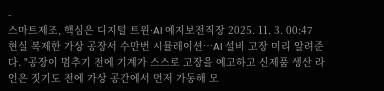-
스마트제조, 핵심은 디지털 트윈·AI 예지보전직장 2025. 11. 3. 00:47
현실 복제한 가상 공장서 수만번 시뮬레이션…AI 설비 고장 미리 알려준다. "공장이 멈추기 전에 기계가 스스로 고장을 예고하고 신제품 생산 라인은 짓기도 전에 가상 공간에서 먼저 가동해 모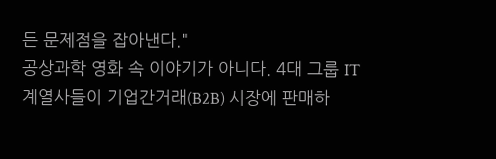든 문제점을 잡아낸다."
공상과학 영화 속 이야기가 아니다. 4대 그룹 IT 계열사들이 기업간거래(B2B) 시장에 판매하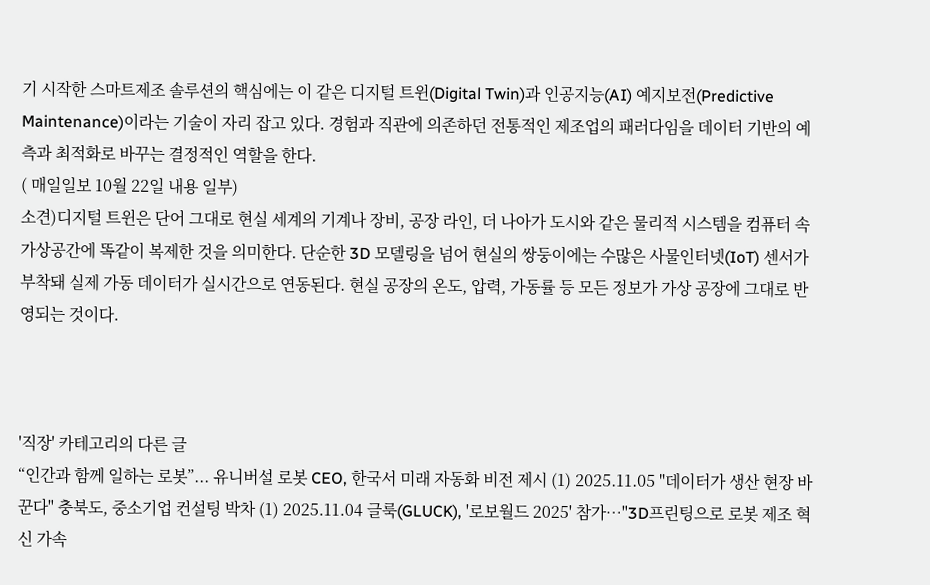기 시작한 스마트제조 솔루션의 핵심에는 이 같은 디지털 트윈(Digital Twin)과 인공지능(AI) 예지보전(Predictive Maintenance)이라는 기술이 자리 잡고 있다. 경험과 직관에 의존하던 전통적인 제조업의 패러다임을 데이터 기반의 예측과 최적화로 바꾸는 결정적인 역할을 한다.
( 매일일보 10월 22일 내용 일부)
소견)디지털 트윈은 단어 그대로 현실 세계의 기계나 장비, 공장 라인, 더 나아가 도시와 같은 물리적 시스템을 컴퓨터 속 가상공간에 똑같이 복제한 것을 의미한다. 단순한 3D 모델링을 넘어 현실의 쌍둥이에는 수많은 사물인터넷(IoT) 센서가 부착돼 실제 가동 데이터가 실시간으로 연동된다. 현실 공장의 온도, 압력, 가동률 등 모든 정보가 가상 공장에 그대로 반영되는 것이다.



'직장' 카테고리의 다른 글
“인간과 함께 일하는 로봇”... 유니버설 로봇 CEO, 한국서 미래 자동화 비전 제시 (1) 2025.11.05 "데이터가 생산 현장 바꾼다" 충북도, 중소기업 컨설팅 박차 (1) 2025.11.04 글룩(GLUCK), '로보월드 2025' 참가…"3D프린팅으로 로봇 제조 혁신 가속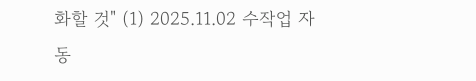화할 것" (1) 2025.11.02 수작업 자동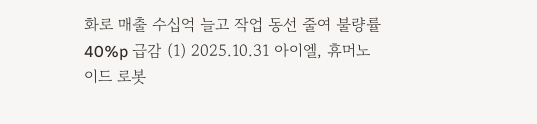화로 매출 수십억 늘고 작업 동선 줄여 불량률 40%p 급감 (1) 2025.10.31 아이엘, 휴머노이드 로봇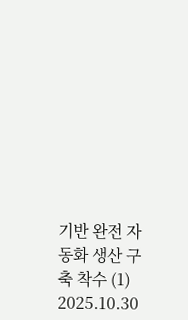기반 완전 자동화 생산 구축 착수 (1) 2025.10.30